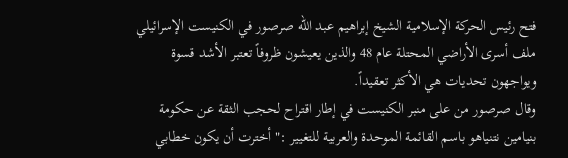فتح رئيس الحركة الإسلامية الشيخ إبراهيم عبد الله صرصور في الكنيست الإسرائيلي ملف أسرى الأراضي المحتلة عام 48 والذين يعيشون ظروفاً تعتبر الأشد قسوة ويواجهون تحديات هي الأكثر تعقيداً.
وقال صرصور من على منبر الكنيست في إطار اقتراح لحجب الثقة عن حكومة بنيامين نتنياهو باسم القائمة الموحدة والعربية للتغيير :" أخترت أن يكون خطابي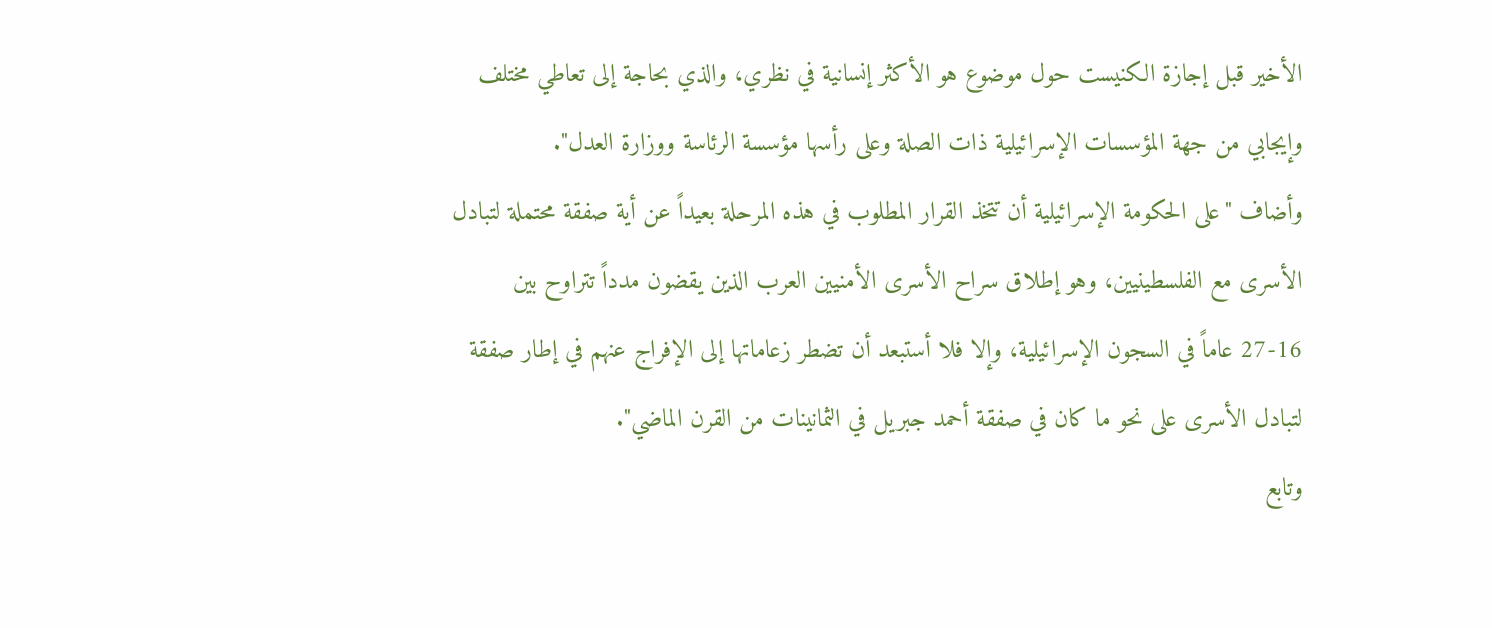الأخير قبل إجازة الكنيست حول موضوع هو الأكثر إنسانية في نظري، والذي بحاجة إلى تعاطي مختلف وإيجابي من جهة المؤسسات الإسرائيلية ذات الصلة وعلى رأسها مؤسسة الرئاسة ووزارة العدل".
وأضاف "على الحكومة الإسرائيلية أن تتخذ القرار المطلوب في هذه المرحلة بعيداً عن أية صفقة محتملة لتبادل الأسرى مع الفلسطينيين، وهو إطلاق سراح الأسرى الأمنيين العرب الذين يقضون مدداً تتراوح بين 16-27 عاماً في السجون الإسرائيلية، وإلا فلا أستبعد أن تضطر زعاماتها إلى الإفراج عنهم في إطار صفقة لتبادل الأسرى على نحو ما كان في صفقة أحمد جبريل في الثمانينات من القرن الماضي".
وتابع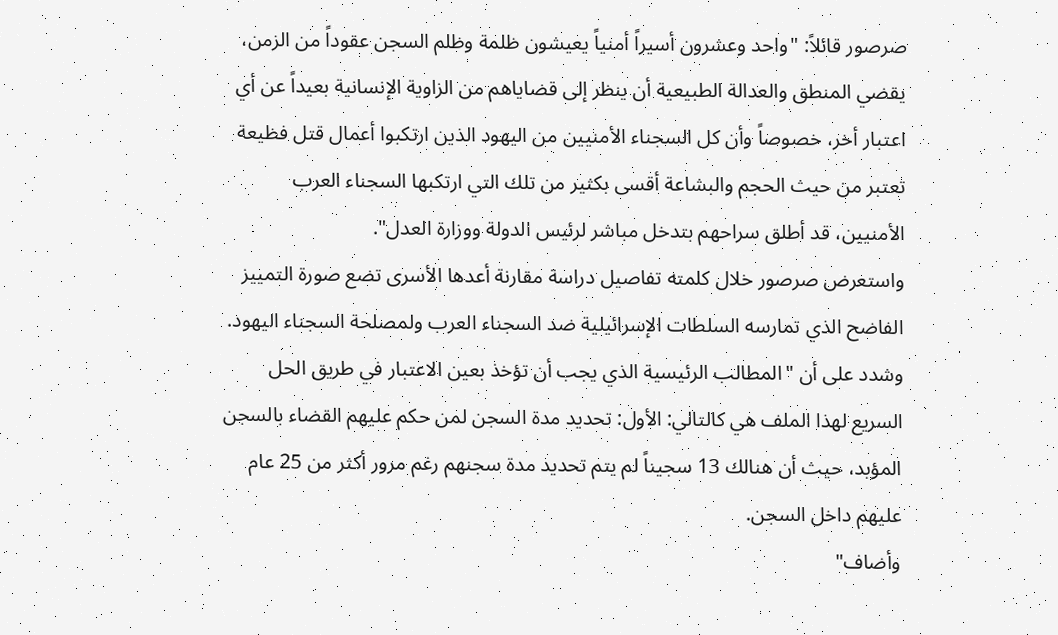صرصور قائلاً: "واحد وعشرون أسيراً أمنياً يعيشون ظلمة وظلم السجن عقوداً من الزمن، يقضي المنطق والعدالة الطبيعية أن ينظر إلى قضاياهم من الزاوية الإنسانية بعيداً عن أي اعتبار أخر، خصوصاً وأن كل السجناء الأمنيين من اليهود الذين ارتكبوا أعمال قتل فظيعة تعتبر من حيث الحجم والبشاعة أقسى بكثير من تلك التي ارتكبها السجناء العرب الأمنيين، قد أطلق سراحهم بتدخل مباشر لرئيس الدولة ووزارة العدل".
واستعرض صرصور خلال كلمته تفاصيل دراسة مقارنة أعدها الأسرى تضع صورة التمييز الفاضح الذي تمارسه السلطات الإسرائيلية ضد السجناء العرب ولمصلحة السجناء اليهود.
وشدد على أن "المطالب الرئيسية الذي يجب أن تؤخذ بعين الاعتبار في طريق الحل السريع لهذا الملف هي كالتالي: الأول: تحديد مدة السجن لمن حكم عليهم القضاء بالسجن المؤبد، حيث أن هنالك 13 سجيناً لم يتم تحديد مدة سجنهم رغم مرور أكثر من 25 عام عليهم داخل السجن.
وأضاف"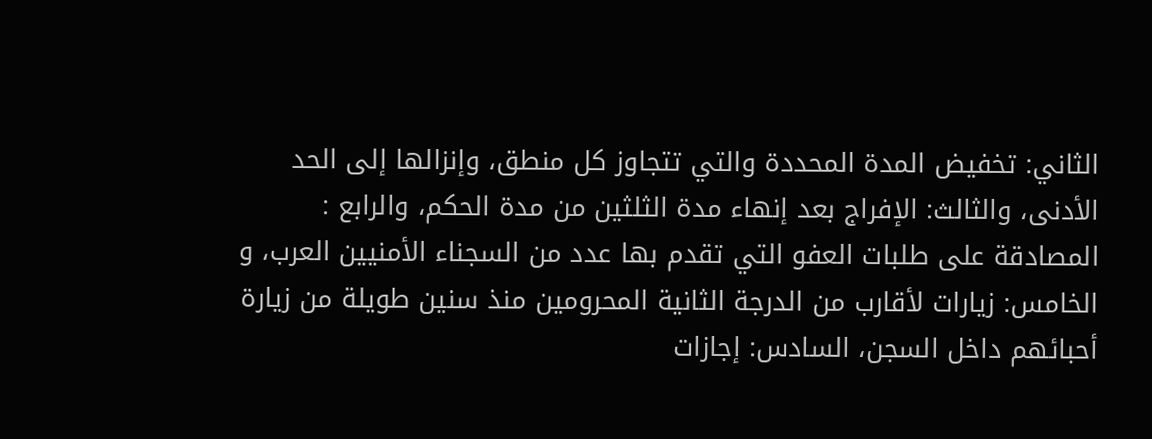الثاني: تخفيض المدة المحددة والتي تتجاوز كل منطق، وإنزالها إلى الحد الأدنى، والثالث: الإفراج بعد إنهاء مدة الثلثين من مدة الحكم، والرابع : المصادقة على طلبات العفو التي تقدم بها عدد من السجناء الأمنيين العرب، و الخامس: زيارات لأقارب من الدرجة الثانية المحرومين منذ سنين طويلة من زيارة أحبائهم داخل السجن، السادس: إجازات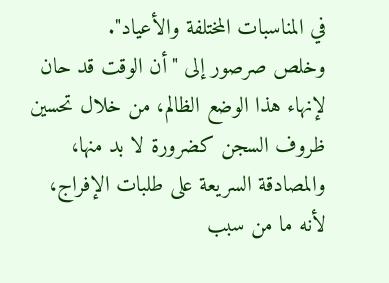في المناسبات المختلفة والأعياد".
وخلص صرصور إلى "أن الوقت قد حان لإنهاء هذا الوضع الظالم، من خلال تحسين ظروف السجن كضرورة لا بد منها، والمصادقة السريعة على طلبات الإفراج، لأنه ما من سبب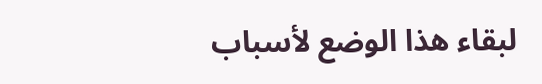لبقاء هذا الوضع لأسباب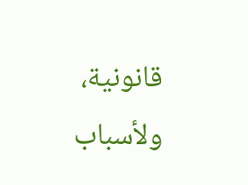قانونية، ولأسباب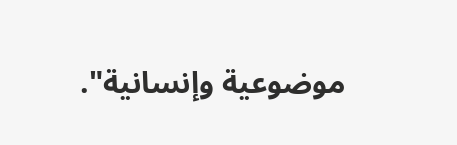موضوعية وإنسانية".